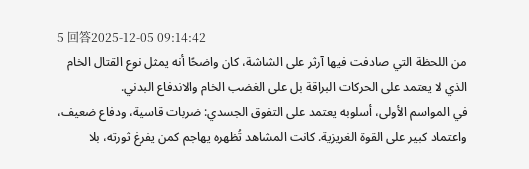5 回答2025-12-05 09:14:42
من اللحظة التي صادفت فيها آرثر على الشاشة، كان واضحًا أنه يمثل نوع القتال الخام الذي لا يعتمد على الحركات البراقة بل على الغضب الخام والاندفاع البدني.
في المواسم الأولى، أسلوبه يعتمد على التفوق الجسدي: ضربات قاسية، ودفاع ضعيف، واعتماد كبير على القوة الغريزية. كانت المشاهد تُظهره يهاجم كمن يفرغ ثورته، بلا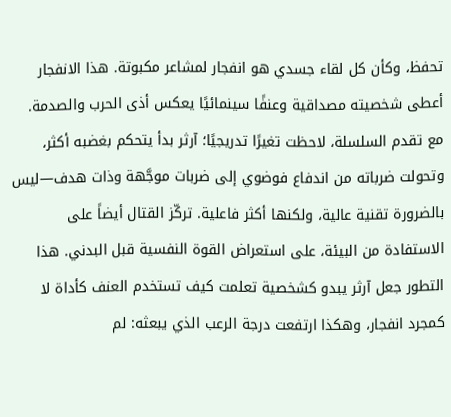تحفظ، وكأن كل لقاء جسدي هو انفجار لمشاعر مكبوتة. هذا الانفجار أعطى شخصيته مصداقية وعنفًا سينمائيًا يعكس أذى الحرب والصدمة.
مع تقدم السلسلة، لاحظت تغيرًا تدريجيًا؛ آرثر بدأ يتحكم بغضبه أكثر، وتحولت ضرباته من اندفاع فوضوي إلى ضربات موجَّهة وذات هدف—ليس بالضرورة تقنية عالية، ولكنها أكثر فاعلية. تركّز القتال أيضاً على الاستفادة من البيئة، على استعراض القوة النفسية قبل البدني. هذا التطور جعل آرثر يبدو كشخصية تعلمت كيف تستخدم العنف كأداة لا كمجرد انفجار، وهكذا ارتفعت درجة الرعب الذي يبعثه: لم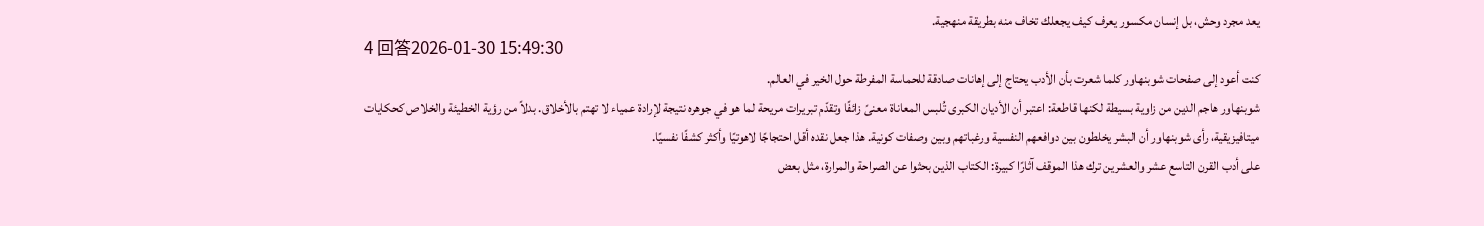يعد مجرد وحش، بل إنسان مكسور يعرف كيف يجعلك تخاف منه بطريقة منهجية.
4 回答2026-01-30 15:49:30
كنت أعود إلى صفحات شوبنهاور كلما شعرت بأن الأدب يحتاج إلى إهانات صادقة للحماسة المفرطة حول الخير في العالم.
شوبنهاور هاجم الدين من زاوية بسيطة لكنها قاطعة: اعتبر أن الأديان الكبرى تُلبس المعاناة معنىً زائفًا وتقدّم تبريرات مريحة لما هو في جوهره نتيجة لإرادة عمياء لا تهتم بالأخلاق. بدلاً من رؤية الخطيئة والخلاص كحكايات ميتافيزيقية، رأى شوبنهاور أن البشر يخلطون بين دوافعهم النفسية ورغباتهم وبين وصفات كونية. هذا جعل نقده أقل احتجاجًا لاهوتيًا وأكثر كشفًا نفسيًا.
على أدب القرن التاسع عشر والعشرين ترك هذا الموقف آثارًا كبيرة: الكتاب الذين بحثوا عن الصراحة والمرارة، مثل بعض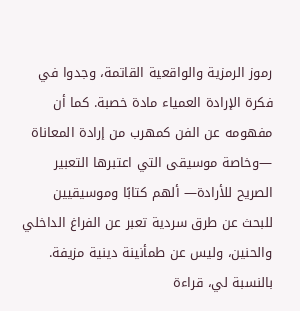رموز الرمزية والواقعية القاتمة، وجدوا في فكرة الإرادة العمياء مادة خصبة. كما أن مفهومه عن الفن كمهرب من إرادة المعاناة —وخاصة موسيقى التي اعتبرها التعبير الصريح للأرادة— ألهم كتابًا وموسيقيين للبحث عن طرق سردية تعبر عن الفراغ الداخلي والحنين، وليس عن طمأنينة دينية مزيفة. بالنسبة لي، قراءة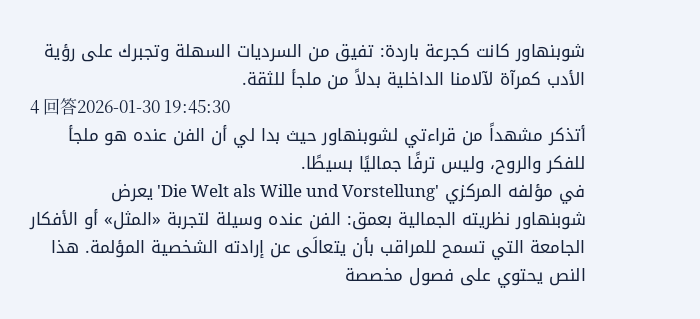شوبنهاور كانت كجرعة باردة: تفيق من السرديات السهلة وتجبرك على رؤية الأدب كمرآة لآلامنا الداخلية بدلاً من ملجأ للثقة.
4 回答2026-01-30 19:45:30
أتذكر مشهداً من قراءتي لشوبنهاور حيث بدا لي أن الفن عنده هو ملجأ للفكر والروح، وليس ترفًا جماليًا بسيطًا.
في مؤلفه المركزي 'Die Welt als Wille und Vorstellung' يعرض شوبنهاور نظريته الجمالية بعمق: الفن عنده وسيلة لتجربة «المثل» أو الأفكار الجامعة التي تسمح للمراقب بأن يتعالَى عن إرادته الشخصية المؤلمة. هذا النص يحتوي على فصول مخصصة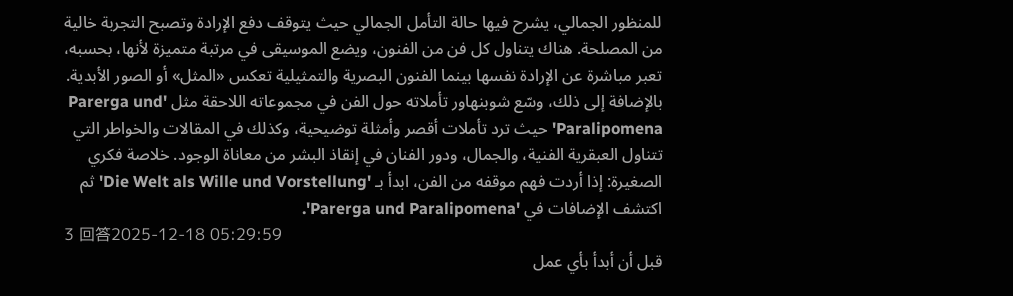للمنظور الجمالي، يشرح فيها حالة التأمل الجمالي حيث يتوقف دفع الإرادة وتصبح التجربة خالية من المصلحة. هناك يتناول كل فن من الفنون، ويضع الموسيقى في مرتبة متميزة لأنها، بحسبه، تعبر مباشرة عن الإرادة نفسها بينما الفنون البصرية والتمثيلية تعكس «المثل» أو الصور الأبدية.
بالإضافة إلى ذلك، وسّع شوبنهاور تأملاته حول الفن في مجموعاته اللاحقة مثل 'Parerga und Paralipomena' حيث ترد تأملات أقصر وأمثلة توضيحية، وكذلك في المقالات والخواطر التي تتناول العبقرية الفنية، والجمال، ودور الفنان في إنقاذ البشر من معاناة الوجود. خلاصة فكري الصغيرة: إذا أردت فهم موقفه من الفن، ابدأ بـ 'Die Welt als Wille und Vorstellung' ثم اكتشف الإضافات في 'Parerga und Paralipomena'.
3 回答2025-12-18 05:29:59
قبل أن أبدأ بأي عمل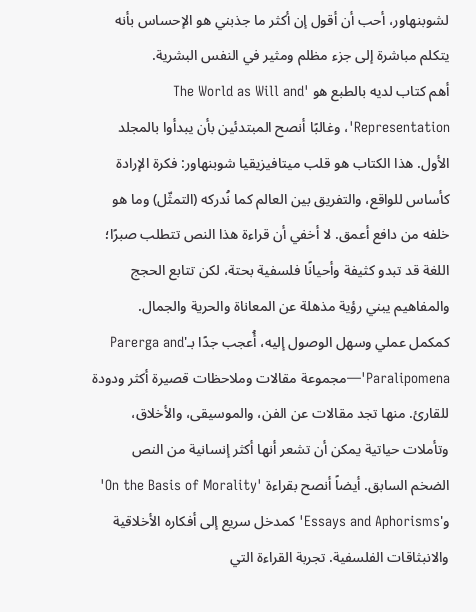لشوبنهاور، أحب أن أقول إن أكثر ما جذبني هو الإحساس بأنه يتكلم مباشرة إلى جزء مظلم ومثير في النفس البشرية.
أهم كتاب لديه بالطبع هو 'The World as Will and Representation'، وغالبًا أنصح المبتدئين بأن يبدأوا بالمجلد الأول. هذا الكتاب هو قلب ميتافيزيقيا شوبنهاور: فكرة الإرادة كأساس للواقع، والتفريق بين العالم كما نُدركه (التمثّل) وما هو خلفه من دافع أعمق. لا أخفي أن قراءة هذا النص تتطلب صبرًا؛ اللغة قد تبدو كثيفة وأحيانًا فلسفية بحتة، لكن تتابع الحجج والمفاهيم يبني رؤية مذهلة عن المعاناة والحرية والجمال.
كمكمل عملي وسهل الوصول إليه، أُعجب جدًا بـ'Parerga and Paralipomena'—مجموعة مقالات وملاحظات قصيرة أكثر ودودة للقارئ. منها تجد مقالات عن الفن، والموسيقى، والأخلاق، وتأملات حياتية يمكن أن تشعر أنها أكثر إنسانية من النص الضخم السابق. أيضاً أنصح بقراءة 'On the Basis of Morality' و'Essays and Aphorisms' كمدخل سريع إلى أفكاره الأخلاقية والانبثاقات الفلسفية. تجربة القراءة التي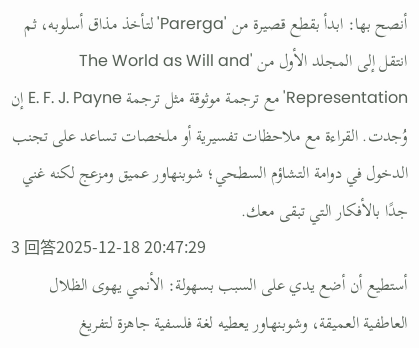أنصح بها: ابدأ بقطع قصيرة من 'Parerga' لتأخذ مذاق أسلوبه، ثم انتقل إلى المجلد الأول من 'The World as Will and Representation' مع ترجمة موثوقة مثل ترجمة E. F. J. Payne إن وُجدت. القراءة مع ملاحظات تفسيرية أو ملخصات تساعد على تجنب الدخول في دوامة التشاؤم السطحي؛ شوبنهاور عميق ومزعج لكنه غني جدًا بالأفكار التي تبقى معك.
3 回答2025-12-18 20:47:29
أستطيع أن أضع يدي على السبب بسهولة: الأنمي يهوى الظلال العاطفية العميقة، وشوبنهاور يعطيه لغة فلسفية جاهزة لتفريغ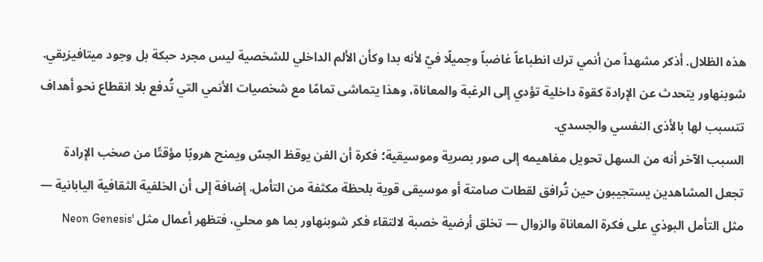هذه الظلال. أذكر مشهداً من أنمي ترك انطباعاً غاضباً وجميلًا فيّ لأنه بدا وكأن الألم الداخلي للشخصية ليس مجرد حبكة بل وجود ميتافيزيقي. شوبنهاور يتحدث عن الإرادة كقوة داخلية تؤدي إلى الرغبة والمعاناة، وهذا يتماشى تمامًا مع شخصيات الأنمي التي تُدفع بلا انقطاع نحو أهداف تتسبب لها بالأذى النفسي والجسدي.
السبب الآخر أنه من السهل تحويل مفاهيمه إلى صور بصرية وموسيقية؛ فكرة أن الفن يوقظ الحِسّ ويمنح هروبًا مؤقتًا من صخب الإرادة تجعل المشاهدين يستجيبون حين تُرافق لقطات صامتة أو موسيقى قوية بلحظة مكثفة من التأمل. إضافة إلى أن الخلفية الثقافية اليابانية — مثل التأمل البوذي على فكرة المعاناة والزوال — تخلق أرضية خصبة لالتقاء فكر شوبنهاور بما هو محلي، فتظهر أعمال مثل 'Neon Genesis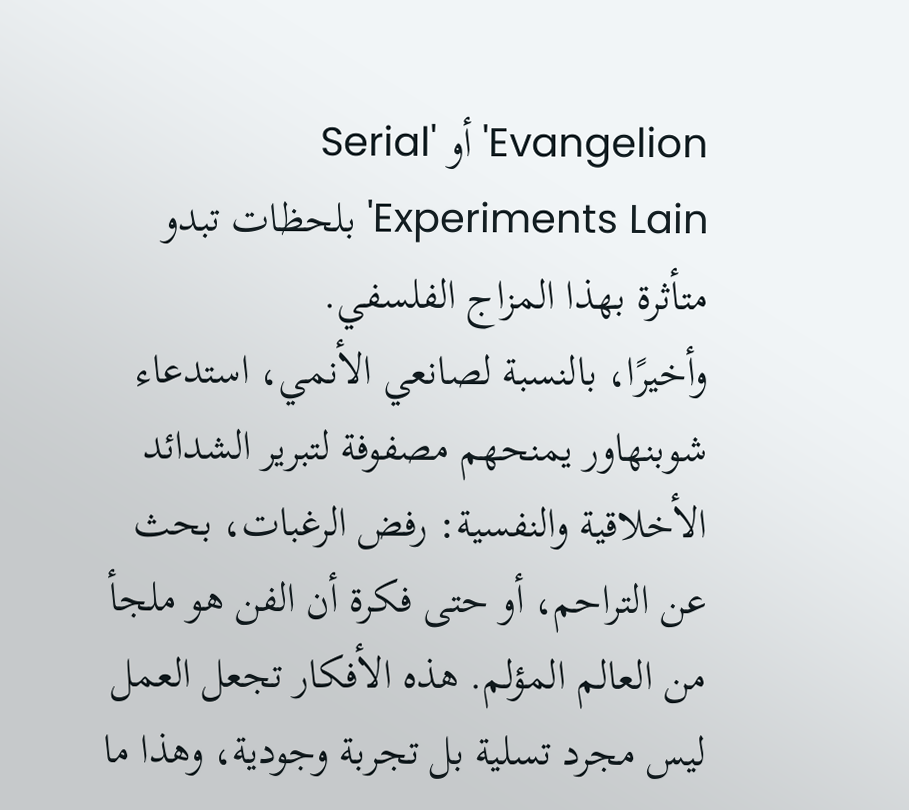Evangelion' أو 'Serial Experiments Lain' بلحظات تبدو متأثرة بهذا المزاج الفلسفي.
وأخيرًا، بالنسبة لصانعي الأنمي، استدعاء شوبنهاور يمنحهم مصفوفة لتبرير الشدائد الأخلاقية والنفسية: رفض الرغبات، بحث عن التراحم، أو حتى فكرة أن الفن هو ملجأ من العالم المؤلم. هذه الأفكار تجعل العمل ليس مجرد تسلية بل تجربة وجودية، وهذا ما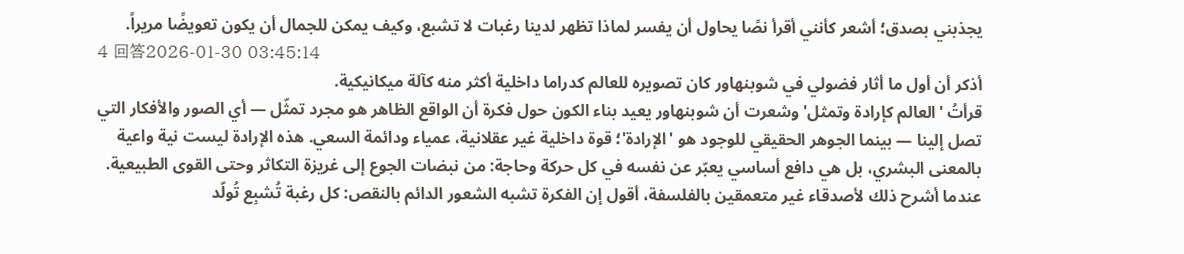يجذبني بصدق؛ أشعر كأنني أقرأ نصًا يحاول أن يفسر لماذا تظهر لدينا رغبات لا تشبع، وكيف يمكن للجمال أن يكون تعويضًا مريراً.
4 回答2026-01-30 03:45:14
أذكر أن أول ما أثار فضولي في شوبنهاور كان تصويره للعالم كدراما داخلية أكثر منه كآلة ميكانيكية.
قرأتُ 'العالم كإرادة وتمثل' وشعرت أن شوبنهاور يعيد بناء الكون حول فكرة أن الواقع الظاهر هو مجرد تمثّل — أي الصور والأفكار التي تصل إلينا — بينما الجوهر الحقيقي للوجود هو 'الإرادة'؛ قوة داخلية غير عقلانية، عمياء ودائمة السعي. هذه الإرادة ليست نية واعية بالمعنى البشري، بل هي دافع أساسي يعبّر عن نفسه في كل حركة وحاجة: من نبضات الجوع إلى غريزة التكاثر وحتى القوى الطبيعية.
عندما أشرح ذلك لأصدقاء غير متعمقين بالفلسفة، أقول إن الفكرة تشبه الشعور الدائم بالنقص: كل رغبة تُشبِع تُولّد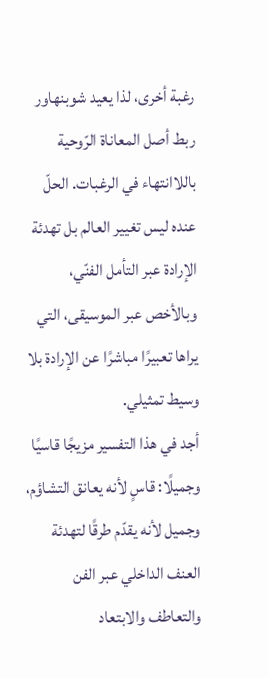رغبة أخرى، لذا يعيد شوبنهاور ربط أصل المعاناة الرّوحية باللاانتهاء في الرغبات. الحلّ عنده ليس تغيير العالم بل تهدئة الإرادة عبر التأمل الفنّي، وبالأخص عبر الموسيقى، التي يراها تعبيرًا مباشرًا عن الإرادة بلا وسيط تمثيلي.
أجد في هذا التفسير مزيجًا قاسيًا وجميلًا: قاسٍ لأنه يعانق التشاؤم، وجميل لأنه يقدّم طرقًا لتهدئة العنف الداخلي عبر الفن والتعاطف والابتعاد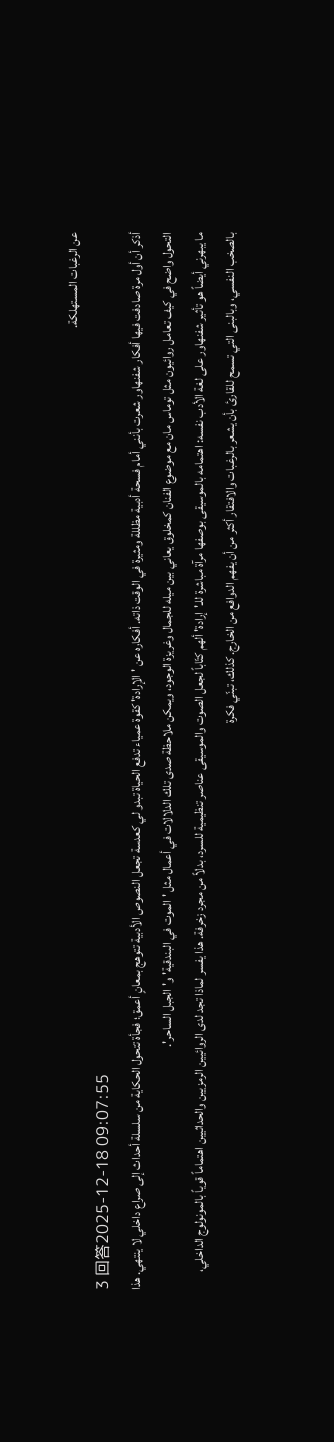عن الرغبات المستهلكة.
3 回答2025-12-18 09:07:55
أذكر أن أول مرة صادفت فيها أفكار شفنهاور شعرت بأنني أمام فسحة أدبية مظللة ومثيرة في الوقت ذاته. أفكاره عن 'الإرادة' كقوة عمياء تدفع الحياة تبدو لي كعدسة تجعل النصوص الأدبية تتوهج بمعانٍ أعمق؛ فجأة تتحول الحكاية من سلسلة أحداث إلى صراع داخلي لا ينتهي. هذا التحول واضح في كيف تعامل روائيون مثل توماس مان مع موضوع الفنان كمخلوق يعاني بين ميله للجمال وغريزة الوجود، ويمكن ملاحظة صدى تلك الدلالات في أعمال مثل 'الموت في البندقية' و'الجبل الساحر'.
ما يبهرني أيضاً هو تأثير شفنهاور على لغة الأدب نفسه: اهتمامه بالموسيقى بوصفها مرآة مباشرة للـ'إرادة' ألهم كتّاباً لجعل الصوت والموسيقى عناصر تنظيمية للسرد، بدلاً من مجرد زخرفة. هذا يفسر لماذا تجد لدى الروائيين الرمزيين والحداثيين اهتماماً قوياً بالمونولوج الداخلي، بالصخب النفسي، وبالبنى التي تسمح للقارئ بأن يشعر بالرغبات والافتقار أكثر من أن يفهم الدوافع من الخارج. كذلك، تبنّي فكرة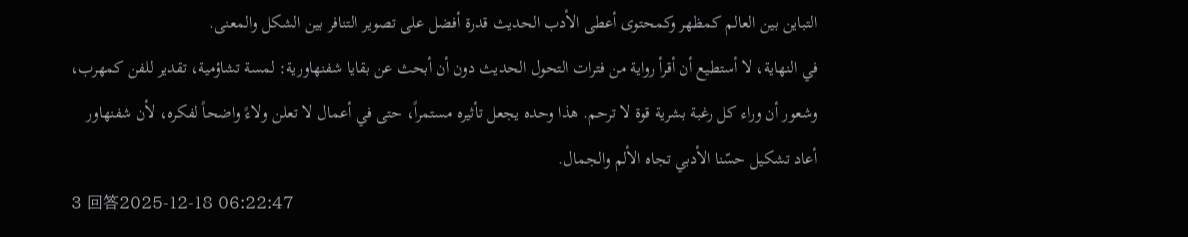التباين بين العالم كمظهر وكمحتوى أعطى الأدب الحديث قدرة أفضل على تصوير التنافر بين الشكل والمعنى.
في النهاية، لا أستطيع أن أقرأ رواية من فترات التحول الحديث دون أن أبحث عن بقايا شفنهاورية: لمسة تشاؤمية، تقدير للفن كمهرب، وشعور أن وراء كل رغبة بشرية قوة لا ترحم. هذا وحده يجعل تأثيره مستمراً، حتى في أعمال لا تعلن ولاءً واضحاً لفكره، لأن شفنهاور أعاد تشكيل حسّنا الأدبي تجاه الألم والجمال.
3 回答2025-12-18 06:22:47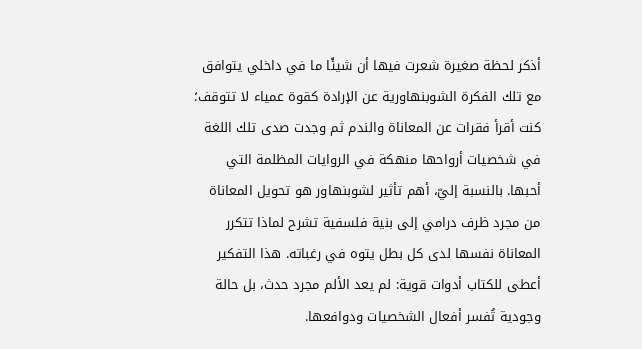أذكر لحظة صغيرة شعرت فيها أن شيئًا ما في داخلي يتوافق مع تلك الفكرة الشوبنهاورية عن الإرادة كقوة عمياء لا تتوقف؛ كنت أقرأ فقرات عن المعاناة والندم ثم وجدت صدى تلك اللغة في شخصيات أرواحها منهكة في الروايات المظلمة التي أحبها. بالنسبة إليّ، أهم تأثير لشوبنهاور هو تحويل المعاناة من مجرد ظرف درامي إلى بنية فلسفية تشرح لماذا تتكرر المعاناة نفسها لدى كل بطل يتوه في رغباته. هذا التفكير أعطى للكتاب أدوات قوية: لم يعد الألم مجرد حدث، بل حالة وجودية تُفسر أفعال الشخصيات ودوافعها.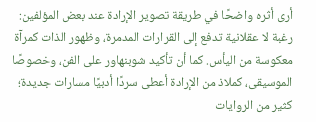أرى أثره واضحًا في طريقة تصوير الإرادة عند بعض المؤلفين: رغبة لا عقلانية تدفع إلى القرارات المدمرة، وظهور الذات كمرآة معكوسة من اليأس. كما أن تأكيد شوبنهاور على الفن، وخصوصًا الموسيقى، كملاذ من الإرادة أعطى سردًا أدبيًا مسارات جديدة؛ كثير من الروايات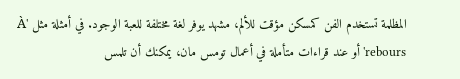المظلمة تستخدم الفن كمسكن مؤقت للألم، مشهد يوفر لغة مختلفة للعبة الوجود. في أمثلة مثل 'À rebours' أو عند قراءات متأملة في أعمال تومس مان، يمكنك أن تلمس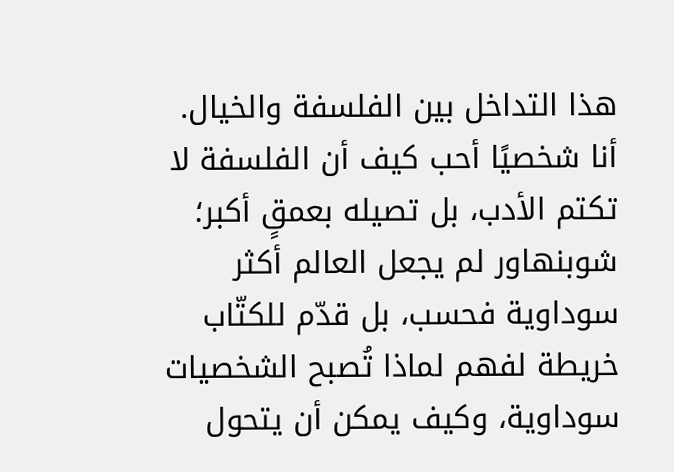هذا التداخل بين الفلسفة والخيال.
أنا شخصيًا أحب كيف أن الفلسفة لا تكتم الأدب، بل تصيله بعمقٍ أكبر؛ شوبنهاور لم يجعل العالم أكثر سوداوية فحسب، بل قدّم للكتّاب خريطة لفهم لماذا تُصبح الشخصيات سوداوية، وكيف يمكن أن يتحول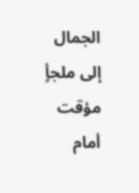الجمال إلى ملجأٍ مؤقت أمام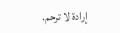إرادة لا ترحم.